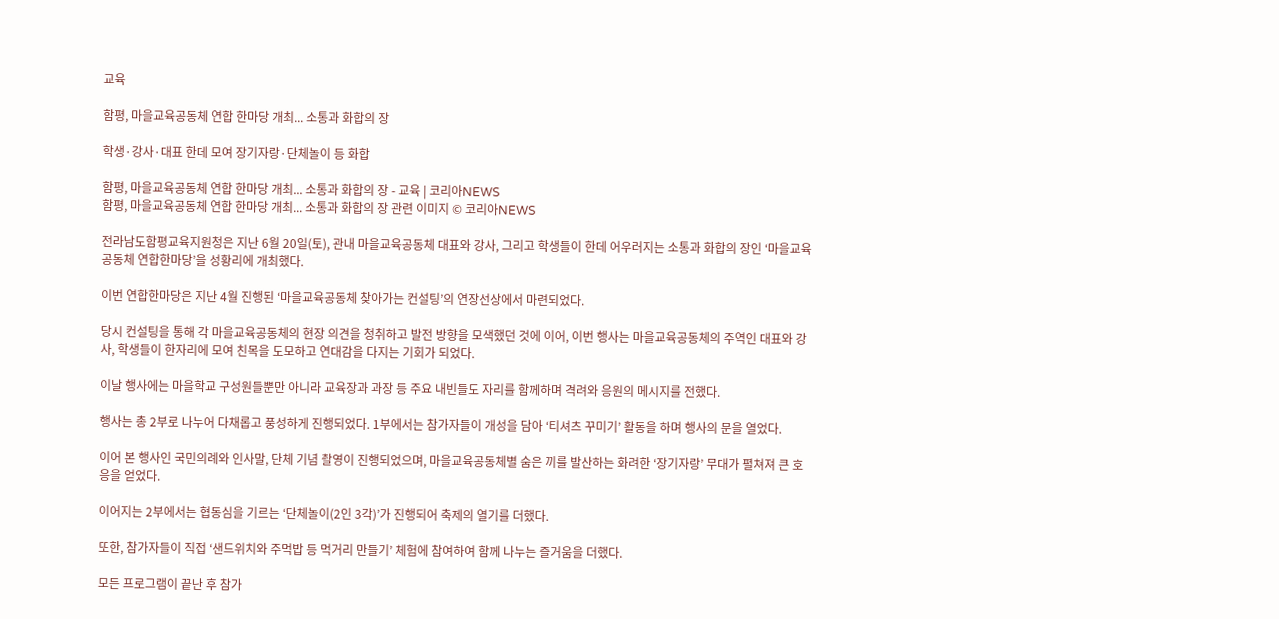교육

함평, 마을교육공동체 연합 한마당 개최... 소통과 화합의 장

학생·강사·대표 한데 모여 장기자랑·단체놀이 등 화합

함평, 마을교육공동체 연합 한마당 개최... 소통과 화합의 장 - 교육 | 코리아NEWS
함평, 마을교육공동체 연합 한마당 개최... 소통과 화합의 장 관련 이미지 © 코리아NEWS

전라남도함평교육지원청은 지난 6월 20일(토), 관내 마을교육공동체 대표와 강사, 그리고 학생들이 한데 어우러지는 소통과 화합의 장인 ‘마을교육공동체 연합한마당’을 성황리에 개최했다.

이번 연합한마당은 지난 4월 진행된 ‘마을교육공동체 찾아가는 컨설팅’의 연장선상에서 마련되었다.

당시 컨설팅을 통해 각 마을교육공동체의 현장 의견을 청취하고 발전 방향을 모색했던 것에 이어, 이번 행사는 마을교육공동체의 주역인 대표와 강사, 학생들이 한자리에 모여 친목을 도모하고 연대감을 다지는 기회가 되었다.

이날 행사에는 마을학교 구성원들뿐만 아니라 교육장과 과장 등 주요 내빈들도 자리를 함께하며 격려와 응원의 메시지를 전했다.

행사는 총 2부로 나누어 다채롭고 풍성하게 진행되었다. 1부에서는 참가자들이 개성을 담아 ‘티셔츠 꾸미기’ 활동을 하며 행사의 문을 열었다.

이어 본 행사인 국민의례와 인사말, 단체 기념 촬영이 진행되었으며, 마을교육공동체별 숨은 끼를 발산하는 화려한 ‘장기자랑’ 무대가 펼쳐져 큰 호응을 얻었다.

이어지는 2부에서는 협동심을 기르는 ‘단체놀이(2인 3각)’가 진행되어 축제의 열기를 더했다.

또한, 참가자들이 직접 ‘샌드위치와 주먹밥 등 먹거리 만들기’ 체험에 참여하여 함께 나누는 즐거움을 더했다.

모든 프로그램이 끝난 후 참가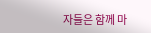자들은 함께 마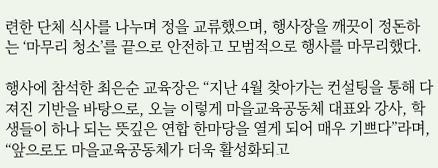련한 단체 식사를 나누며 정을 교류했으며, 행사장을 깨끗이 정돈하는 ‘마무리 청소’를 끝으로 안전하고 모범적으로 행사를 마무리했다.

행사에 참석한 최은순 교육장은 “지난 4월 찾아가는 컨설팅을 통해 다져진 기반을 바탕으로, 오늘 이렇게 마을교육공동체 대표와 강사, 학생들이 하나 되는 뜻깊은 연합 한마당을 열게 되어 매우 기쁘다”라며, “앞으로도 마을교육공동체가 더욱 활성화되고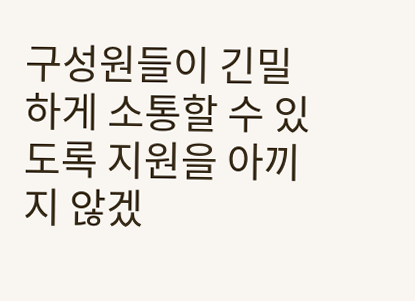구성원들이 긴밀하게 소통할 수 있도록 지원을 아끼지 않겠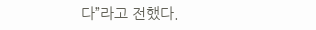다”라고 전했다.